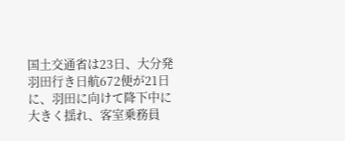国土交通省は23日、大分発羽田行き日航672便が21日に、羽田に向けて降下中に大きく揺れ、客室乗務員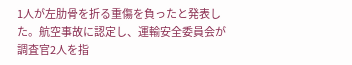1人が左肋骨を折る重傷を負ったと発表した。航空事故に認定し、運輸安全委員会が調査官2人を指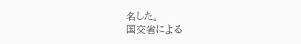名した。
国交省による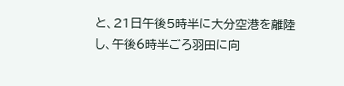と、21日午後5時半に大分空港を離陸し、午後6時半ごろ羽田に向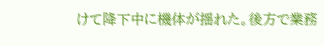けて降下中に機体が揺れた。後方で業務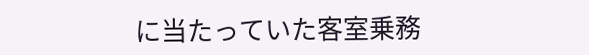に当たっていた客室乗務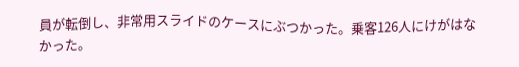員が転倒し、非常用スライドのケースにぶつかった。乗客126人にけがはなかった。